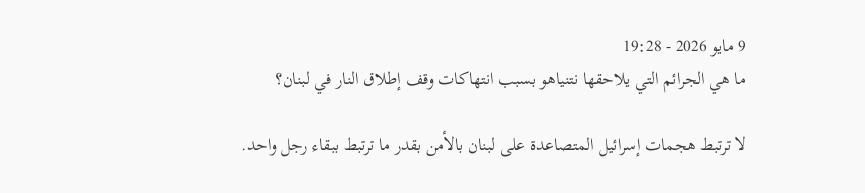9 مايو 2026 - 19:28
ما هي الجرائم التي يلاحقها نتنياهو بسبب انتهاكات وقف إطلاق النار في لبنان؟

لا ترتبط هجمات إسرائيل المتصاعدة على لبنان بالأمن بقدر ما ترتبط ببقاء رجل واحد.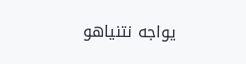يواجه نتنياهو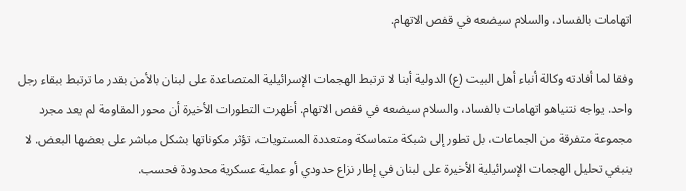اتهامات بالفساد، والسلام سيضعه في قفص الاتهام.

وفقا لما أفادته وكالة أنباء أهل البيت (ع) الدولية أبنا لا ترتبط الهجمات الإسرائيلية المتصاعدة على لبنان بالأمن بقدر ما ترتبط ببقاء رجل واحد. يواجه نتنياهو اتهامات بالفساد، والسلام سيضعه في قفص الاتهام. أظهرت التطورات الأخيرة أن محور المقاومة لم يعد مجرد مجموعة متفرقة من الجماعات، بل تطور إلى شبكة متماسكة ومتعددة المستويات، تؤثر مكوناتها بشكل مباشر على بعضها البعض. لا ينبغي تحليل الهجمات الإسرائيلية الأخيرة على لبنان في إطار نزاع حدودي أو عملية عسكرية محدودة فحسب.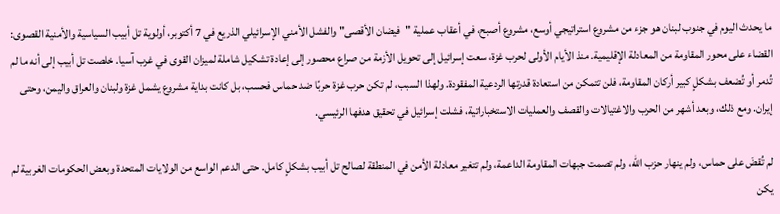ما يحدث اليوم في جنوب لبنان هو جزء من مشروع استراتيجي أوسع، مشروع أصبح، في أعقاب عملية "فيضان الأقصى" والفشل الأمني الإسرائيلي الذريع في 7 أكتوبر، أولوية تل أبيب السياسية والأمنية القصوى: القضاء على محور المقاومة من المعادلة الإقليمية. منذ الأيام الأولى لحرب غزة، سعت إسرائيل إلى تحويل الأزمة من صراع محصور إلى إعادة تشكيل شاملة لميزان القوى في غرب آسيا. خلصت تل أبيب إلى أنه ما لم تُدمر أو تُضعف بشكلٍ كبير أركان المقاومة، فلن تتمكن من استعادة قدرتها الردعية المفقودة. ولهذا السبب، لم تكن حرب غزة حربًا ضد حماس فحسب، بل كانت بداية مشروع يشمل غزة ولبنان والعراق واليمن، وحتى إيران. ومع ذلك، وبعد أشهر من الحرب والاغتيالات والقصف والعمليات الاستخباراتية، فشلت إسرائيل في تحقيق هدفها الرئيسي.

لم تُقضَ على حماس، ولم ينهار حزب الله، ولم تصمت جبهات المقاومة الداعمة، ولم تتغير معادلة الأمن في المنطقة لصالح تل أبيب بشكلٍ كامل. حتى الدعم الواسع من الولايات المتحدة وبعض الحكومات الغربية لم يكن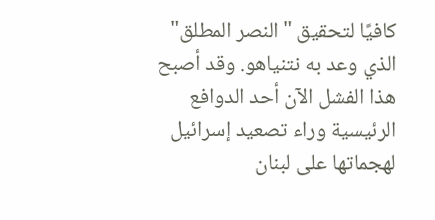كافيًا لتحقيق "النصر المطلق" الذي وعد به نتنياهو. وقد أصبح هذا الفشل الآن أحد الدوافع الرئيسية وراء تصعيد إسرائيل لهجماتها على لبنان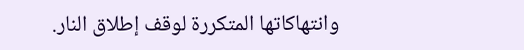وانتهاكاتها المتكررة لوقف إطلاق النار.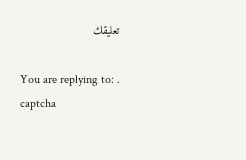تعليقك

You are replying to: .
captcha